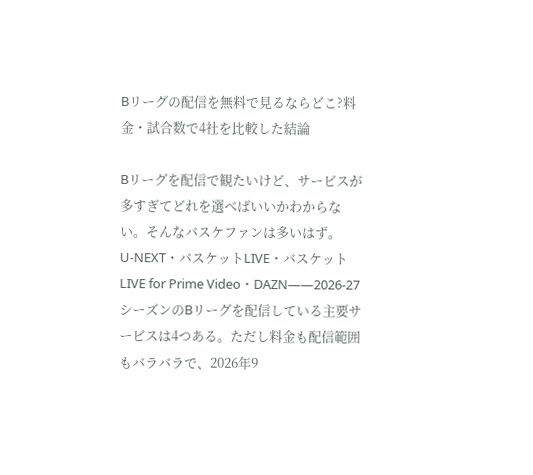Bリーグの配信を無料で見るならどこ?料金・試合数で4社を比較した結論

Bリーグを配信で観たいけど、サービスが多すぎてどれを選べばいいかわからない。そんなバスケファンは多いはず。
U-NEXT・バスケットLIVE・バスケットLIVE for Prime Video・DAZN——2026-27シーズンのBリーグを配信している主要サービスは4つある。ただし料金も配信範囲もバラバラで、2026年9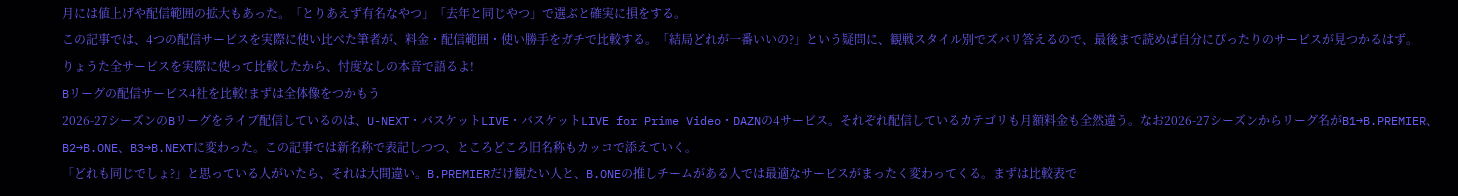月には値上げや配信範囲の拡大もあった。「とりあえず有名なやつ」「去年と同じやつ」で選ぶと確実に損をする。
この記事では、4つの配信サービスを実際に使い比べた筆者が、料金・配信範囲・使い勝手をガチで比較する。「結局どれが一番いいの?」という疑問に、観戦スタイル別でズバリ答えるので、最後まで読めば自分にぴったりのサービスが見つかるはず。
りょうた全サービスを実際に使って比較したから、忖度なしの本音で語るよ!
Bリーグの配信サービス4社を比較!まずは全体像をつかもう
2026-27シーズンのBリーグをライブ配信しているのは、U-NEXT・バスケットLIVE・バスケットLIVE for Prime Video・DAZNの4サービス。それぞれ配信しているカテゴリも月額料金も全然違う。なお2026-27シーズンからリーグ名がB1→B.PREMIER、B2→B.ONE、B3→B.NEXTに変わった。この記事では新名称で表記しつつ、ところどころ旧名称もカッコで添えていく。
「どれも同じでしょ?」と思っている人がいたら、それは大間違い。B.PREMIERだけ観たい人と、B.ONEの推しチームがある人では最適なサービスがまったく変わってくる。まずは比較表で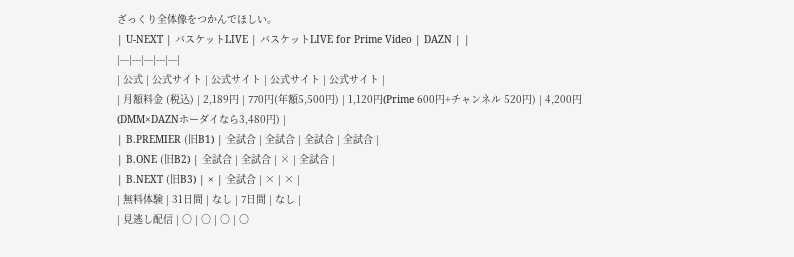ざっくり全体像をつかんでほしい。
| U-NEXT | バスケットLIVE | バスケットLIVE for Prime Video | DAZN | |
|---|---|---|---|---|
| 公式 | 公式サイト | 公式サイト | 公式サイト | 公式サイト |
| 月額料金 (税込) | 2,189円 | 770円(年額5,500円) | 1,120円(Prime 600円+チャンネル 520円) | 4,200円(DMM×DAZNホーダイなら3,480円) |
| B.PREMIER (旧B1) | 全試合 | 全試合 | 全試合 | 全試合 |
| B.ONE (旧B2) | 全試合 | 全試合 | × | 全試合 |
| B.NEXT (旧B3) | × | 全試合 | × | × |
| 無料体験 | 31日間 | なし | 7日間 | なし |
| 見逃し配信 | ○ | ○ | ○ | ○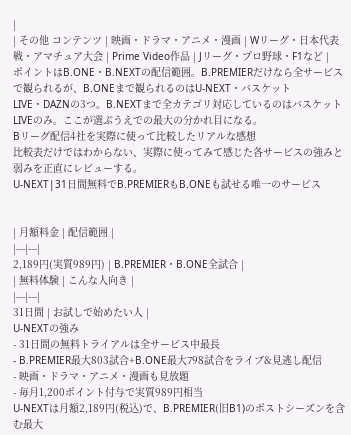|
| その他 コンテンツ | 映画・ドラマ・アニメ・漫画 | Wリーグ・日本代表戦・アマチュア大会 | Prime Video作品 | Jリーグ・プロ野球・F1など |
ポイントはB.ONE・B.NEXTの配信範囲。B.PREMIERだけなら全サービスで観られるが、B.ONEまで観られるのはU-NEXT・バスケットLIVE・DAZNの3つ。B.NEXTまで全カテゴリ対応しているのはバスケットLIVEのみ。ここが選ぶうえでの最大の分かれ目になる。
Bリーグ配信4社を実際に使って比較したリアルな感想
比較表だけではわからない、実際に使ってみて感じた各サービスの強みと弱みを正直にレビューする。
U-NEXT|31日間無料でB.PREMIERもB.ONEも試せる唯一のサービス


| 月額料金 | 配信範囲 |
|---|---|
2,189円(実質989円) | B.PREMIER・B.ONE全試合 |
| 無料体験 | こんな人向き |
|---|---|
31日間 | お試しで始めたい人 |
U-NEXTの強み
- 31日間の無料トライアルは全サービス中最長
- B.PREMIER最大803試合+B.ONE最大798試合をライブ&見逃し配信
- 映画・ドラマ・アニメ・漫画も見放題
- 毎月1,200ポイント付与で実質989円相当
U-NEXTは月額2,189円(税込)で、B.PREMIER(旧B1)のポストシーズンを含む最大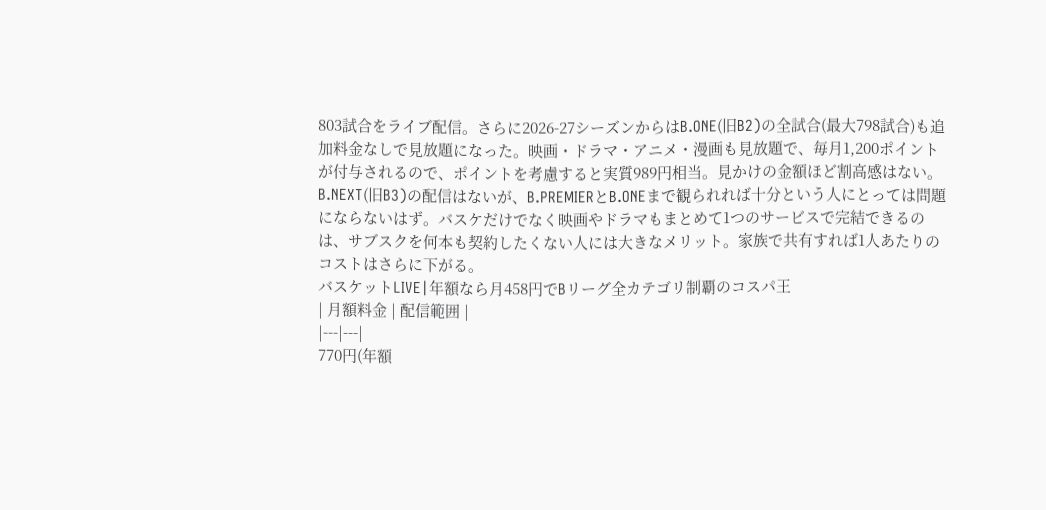803試合をライブ配信。さらに2026-27シーズンからはB.ONE(旧B2)の全試合(最大798試合)も追加料金なしで見放題になった。映画・ドラマ・アニメ・漫画も見放題で、毎月1,200ポイントが付与されるので、ポイントを考慮すると実質989円相当。見かけの金額ほど割高感はない。
B.NEXT(旧B3)の配信はないが、B.PREMIERとB.ONEまで観られれば十分という人にとっては問題にならないはず。バスケだけでなく映画やドラマもまとめて1つのサービスで完結できるのは、サブスクを何本も契約したくない人には大きなメリット。家族で共有すれば1人あたりのコストはさらに下がる。
バスケットLIVE|年額なら月458円でBリーグ全カテゴリ制覇のコスパ王
| 月額料金 | 配信範囲 |
|---|---|
770円(年額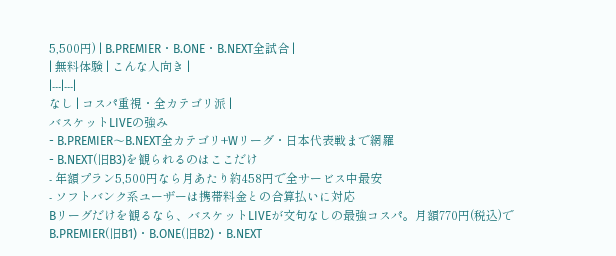5,500円) | B.PREMIER・B.ONE・B.NEXT全試合 |
| 無料体験 | こんな人向き |
|---|---|
なし | コスパ重視・全カテゴリ派 |
バスケットLIVEの強み
- B.PREMIER〜B.NEXT全カテゴリ+Wリーグ・日本代表戦まで網羅
- B.NEXT(旧B3)を観られるのはここだけ
- 年額プラン5,500円なら月あたり約458円で全サービス中最安
- ソフトバンク系ユーザーは携帯料金との合算払いに対応
Bリーグだけを観るなら、バスケットLIVEが文句なしの最強コスパ。月額770円(税込)でB.PREMIER(旧B1)・B.ONE(旧B2)・B.NEXT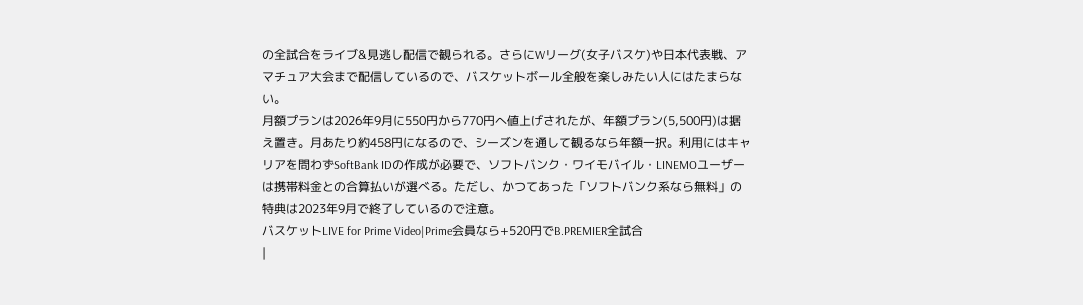の全試合をライブ&見逃し配信で観られる。さらにWリーグ(女子バスケ)や日本代表戦、アマチュア大会まで配信しているので、バスケットボール全般を楽しみたい人にはたまらない。
月額プランは2026年9月に550円から770円へ値上げされたが、年額プラン(5,500円)は据え置き。月あたり約458円になるので、シーズンを通して観るなら年額一択。利用にはキャリアを問わずSoftBank IDの作成が必要で、ソフトバンク・ワイモバイル・LINEMOユーザーは携帯料金との合算払いが選べる。ただし、かつてあった「ソフトバンク系なら無料」の特典は2023年9月で終了しているので注意。
バスケットLIVE for Prime Video|Prime会員なら+520円でB.PREMIER全試合
|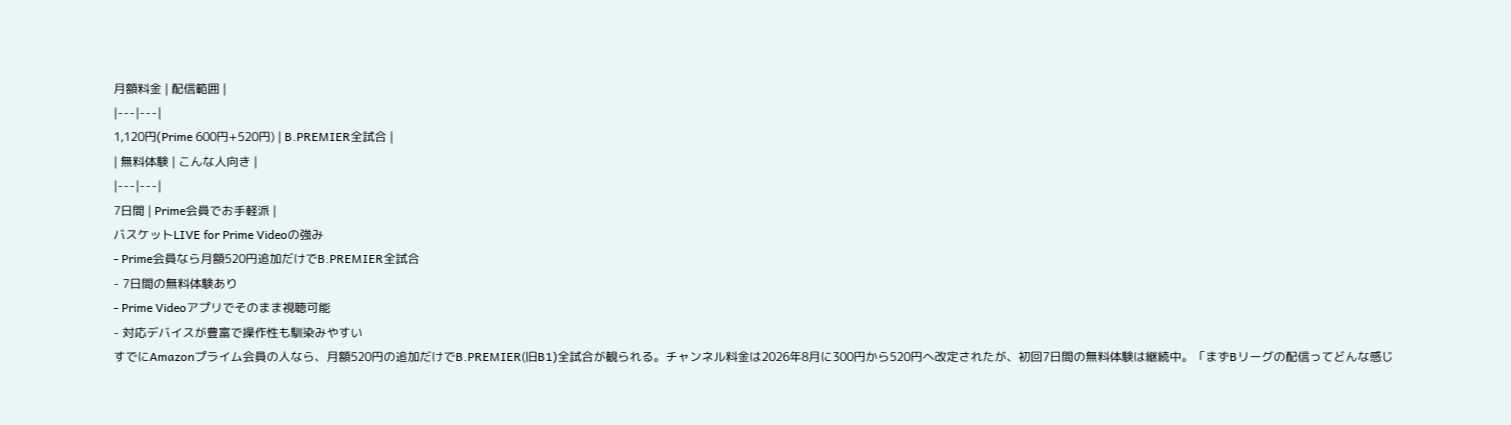月額料金 | 配信範囲 |
|---|---|
1,120円(Prime 600円+520円) | B.PREMIER全試合 |
| 無料体験 | こんな人向き |
|---|---|
7日間 | Prime会員でお手軽派 |
バスケットLIVE for Prime Videoの強み
- Prime会員なら月額520円追加だけでB.PREMIER全試合
- 7日間の無料体験あり
- Prime Videoアプリでそのまま視聴可能
- 対応デバイスが豊富で操作性も馴染みやすい
すでにAmazonプライム会員の人なら、月額520円の追加だけでB.PREMIER(旧B1)全試合が観られる。チャンネル料金は2026年8月に300円から520円へ改定されたが、初回7日間の無料体験は継続中。「まずBリーグの配信ってどんな感じ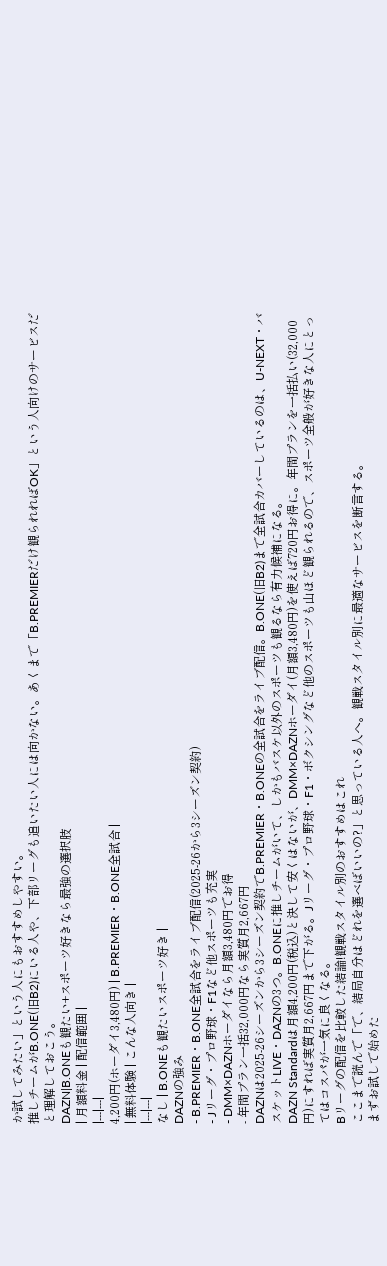か試してみたい」という人にもおすすめしやすい。
推しチームがB.ONE(旧B2)にいる人や、下部リーグも追いたい人には向かない。あくまで「B.PREMIERだけ観られればOK」という人向けのサービスだと理解しておこう。
DAZN|B.ONEも観たい+スポーツ好きなら最強の選択肢
| 月額料金 | 配信範囲 |
|---|---|
4,200円(ホーダイ3,480円) | B.PREMIER・B.ONE全試合 |
| 無料体験 | こんな人向き |
|---|---|
なし | B.ONEも観たいスポーツ好き |
DAZNの強み
- B.PREMIER・B.ONE全試合をライブ配信(2025-26から3シーズン契約)
- Jリーグ・プロ野球・F1など他スポーツも充実
- DMM×DAZNホーダイなら月額3,480円でお得
- 年間プラン一括32,000円なら実質月2,667円
DAZNは2025-26シーズンから3シーズン契約でB.PREMIER・B.ONEの全試合をライブ配信。B.ONE(旧B2)まで全試合カバーしているのは、U-NEXT・バスケットLIVE・DAZNの3つ。B.ONEに推しチームがいて、しかもバスケ以外のスポーツも観るなら有力候補になる。
DAZN Standardは月額4,200円(税込)と決して安くはないが、DMM×DAZNホーダイ(月額3,480円)を使えば720円お得に。年間プランを一括払い(32,000円)にすれば実質月2,667円まで下がる。Jリーグ・プロ野球・F1・ボクシングなど他のスポーツも山ほど観られるので、スポーツ全般が好きな人にとってはコスパが一気に良くなる。
Bリーグの配信を比較した結論!観戦スタイル別のおすすめはこれ
ここまで読んで「で、結局自分はどれを選べばいいの?」と思っている人へ。観戦スタイル別に最適なサービスを断言する。
まずお試しで始めた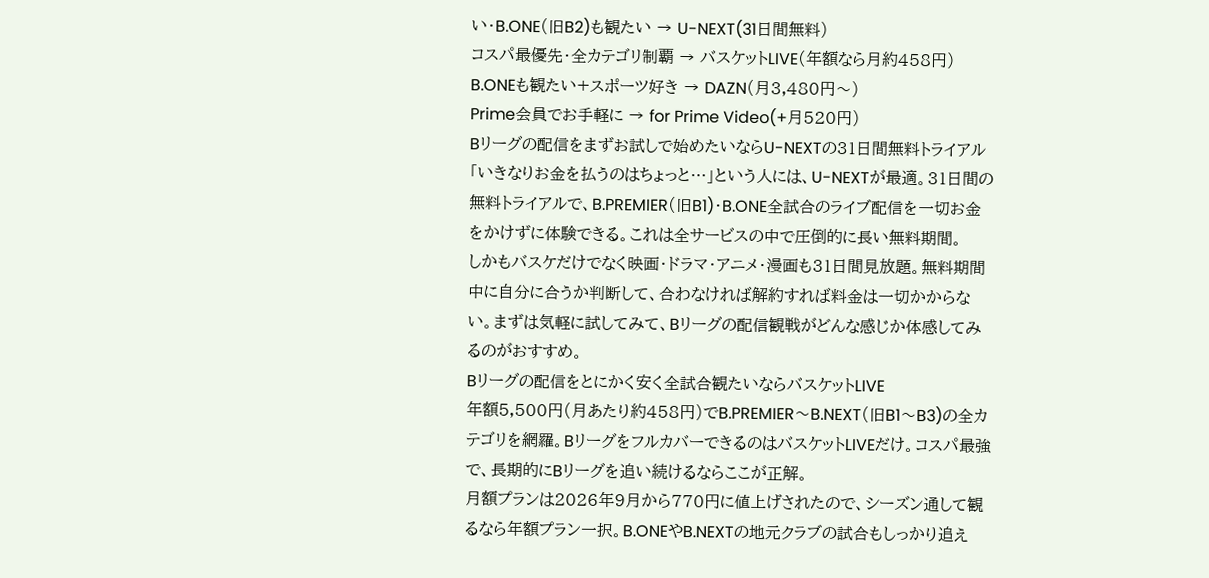い・B.ONE(旧B2)も観たい → U-NEXT(31日間無料)
コスパ最優先・全カテゴリ制覇 → バスケットLIVE(年額なら月約458円)
B.ONEも観たい+スポーツ好き → DAZN(月3,480円〜)
Prime会員でお手軽に → for Prime Video(+月520円)
Bリーグの配信をまずお試しで始めたいならU-NEXTの31日間無料トライアル
「いきなりお金を払うのはちょっと…」という人には、U-NEXTが最適。31日間の無料トライアルで、B.PREMIER(旧B1)・B.ONE全試合のライブ配信を一切お金をかけずに体験できる。これは全サービスの中で圧倒的に長い無料期間。
しかもバスケだけでなく映画・ドラマ・アニメ・漫画も31日間見放題。無料期間中に自分に合うか判断して、合わなければ解約すれば料金は一切かからない。まずは気軽に試してみて、Bリーグの配信観戦がどんな感じか体感してみるのがおすすめ。
Bリーグの配信をとにかく安く全試合観たいならバスケットLIVE
年額5,500円(月あたり約458円)でB.PREMIER〜B.NEXT(旧B1〜B3)の全カテゴリを網羅。BリーグをフルカバーできるのはバスケットLIVEだけ。コスパ最強で、長期的にBリーグを追い続けるならここが正解。
月額プランは2026年9月から770円に値上げされたので、シーズン通して観るなら年額プラン一択。B.ONEやB.NEXTの地元クラブの試合もしっかり追え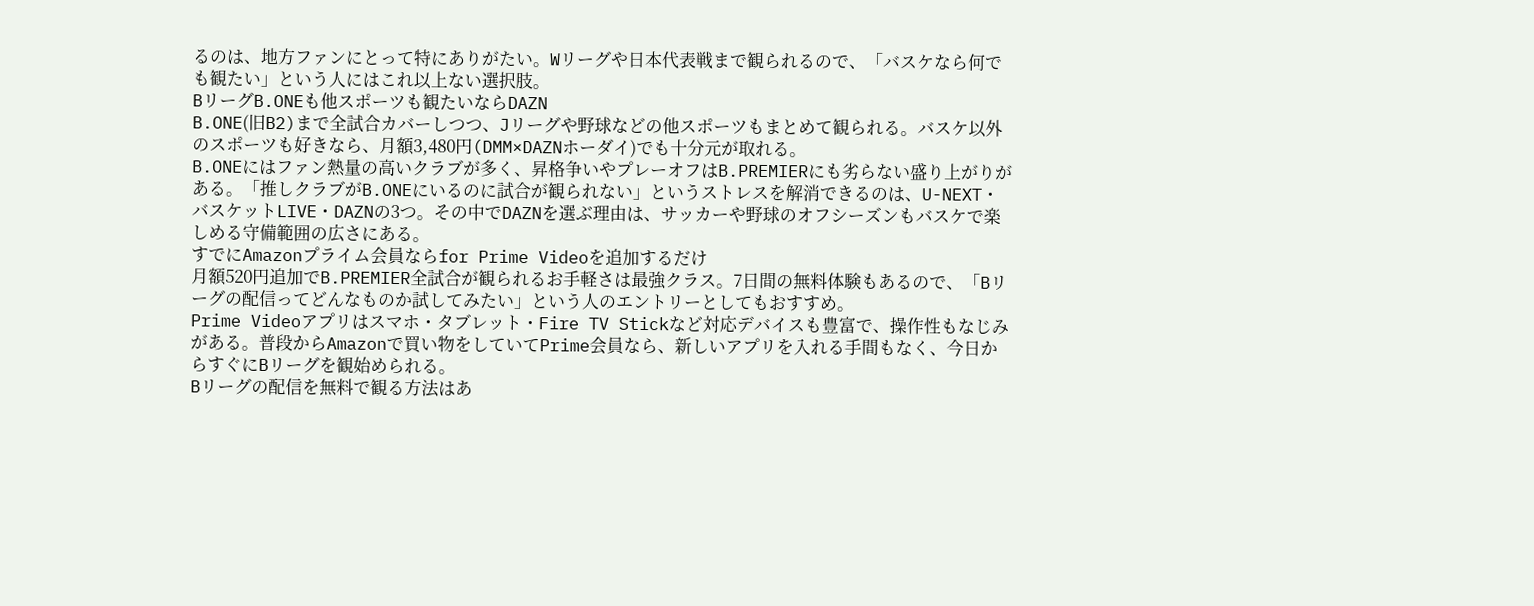るのは、地方ファンにとって特にありがたい。Wリーグや日本代表戦まで観られるので、「バスケなら何でも観たい」という人にはこれ以上ない選択肢。
BリーグB.ONEも他スポーツも観たいならDAZN
B.ONE(旧B2)まで全試合カバーしつつ、Jリーグや野球などの他スポーツもまとめて観られる。バスケ以外のスポーツも好きなら、月額3,480円(DMM×DAZNホーダイ)でも十分元が取れる。
B.ONEにはファン熱量の高いクラブが多く、昇格争いやプレーオフはB.PREMIERにも劣らない盛り上がりがある。「推しクラブがB.ONEにいるのに試合が観られない」というストレスを解消できるのは、U-NEXT・バスケットLIVE・DAZNの3つ。その中でDAZNを選ぶ理由は、サッカーや野球のオフシーズンもバスケで楽しめる守備範囲の広さにある。
すでにAmazonプライム会員ならfor Prime Videoを追加するだけ
月額520円追加でB.PREMIER全試合が観られるお手軽さは最強クラス。7日間の無料体験もあるので、「Bリーグの配信ってどんなものか試してみたい」という人のエントリーとしてもおすすめ。
Prime Videoアプリはスマホ・タブレット・Fire TV Stickなど対応デバイスも豊富で、操作性もなじみがある。普段からAmazonで買い物をしていてPrime会員なら、新しいアプリを入れる手間もなく、今日からすぐにBリーグを観始められる。
Bリーグの配信を無料で観る方法はあ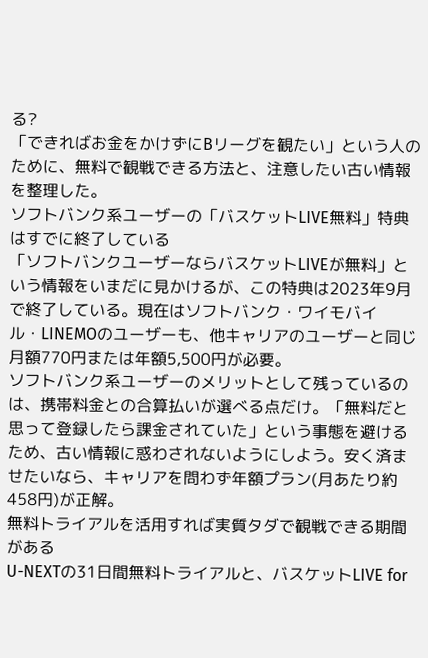る?
「できればお金をかけずにBリーグを観たい」という人のために、無料で観戦できる方法と、注意したい古い情報を整理した。
ソフトバンク系ユーザーの「バスケットLIVE無料」特典はすでに終了している
「ソフトバンクユーザーならバスケットLIVEが無料」という情報をいまだに見かけるが、この特典は2023年9月で終了している。現在はソフトバンク・ワイモバイル・LINEMOのユーザーも、他キャリアのユーザーと同じ月額770円または年額5,500円が必要。
ソフトバンク系ユーザーのメリットとして残っているのは、携帯料金との合算払いが選べる点だけ。「無料だと思って登録したら課金されていた」という事態を避けるため、古い情報に惑わされないようにしよう。安く済ませたいなら、キャリアを問わず年額プラン(月あたり約458円)が正解。
無料トライアルを活用すれば実質タダで観戦できる期間がある
U-NEXTの31日間無料トライアルと、バスケットLIVE for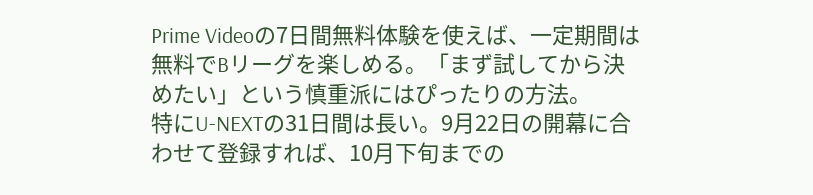Prime Videoの7日間無料体験を使えば、一定期間は無料でBリーグを楽しめる。「まず試してから決めたい」という慎重派にはぴったりの方法。
特にU-NEXTの31日間は長い。9月22日の開幕に合わせて登録すれば、10月下旬までの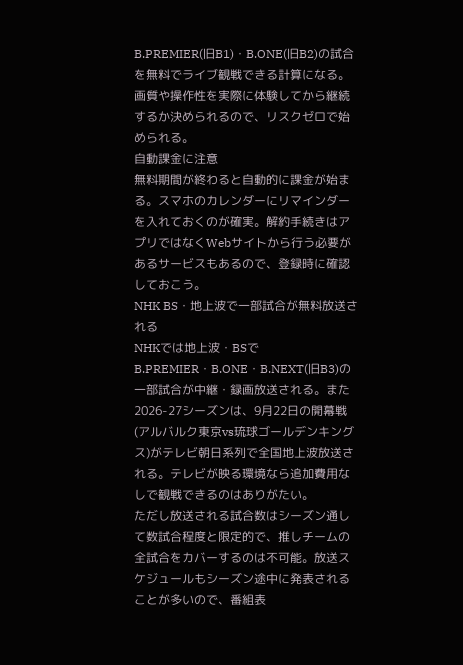B.PREMIER(旧B1)・B.ONE(旧B2)の試合を無料でライブ観戦できる計算になる。画質や操作性を実際に体験してから継続するか決められるので、リスクゼロで始められる。
自動課金に注意
無料期間が終わると自動的に課金が始まる。スマホのカレンダーにリマインダーを入れておくのが確実。解約手続きはアプリではなくWebサイトから行う必要があるサービスもあるので、登録時に確認しておこう。
NHK BS・地上波で一部試合が無料放送される
NHKでは地上波・BSでB.PREMIER・B.ONE・B.NEXT(旧B3)の一部試合が中継・録画放送される。また2026-27シーズンは、9月22日の開幕戦(アルバルク東京vs琉球ゴールデンキングス)がテレビ朝日系列で全国地上波放送される。テレビが映る環境なら追加費用なしで観戦できるのはありがたい。
ただし放送される試合数はシーズン通して数試合程度と限定的で、推しチームの全試合をカバーするのは不可能。放送スケジュールもシーズン途中に発表されることが多いので、番組表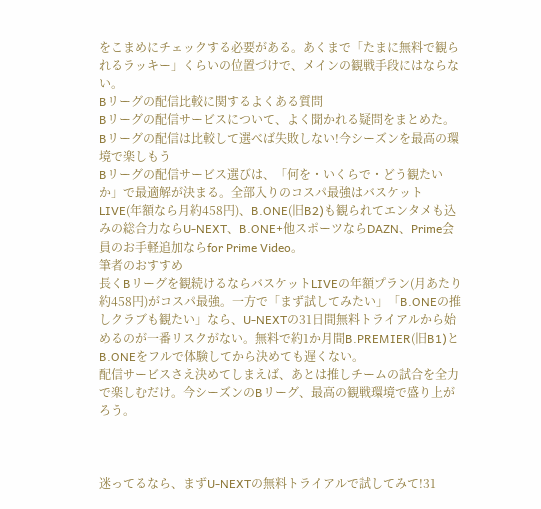をこまめにチェックする必要がある。あくまで「たまに無料で観られるラッキー」くらいの位置づけで、メインの観戦手段にはならない。
Bリーグの配信比較に関するよくある質問
Bリーグの配信サービスについて、よく聞かれる疑問をまとめた。
Bリーグの配信は比較して選べば失敗しない!今シーズンを最高の環境で楽しもう
Bリーグの配信サービス選びは、「何を・いくらで・どう観たいか」で最適解が決まる。全部入りのコスパ最強はバスケットLIVE(年額なら月約458円)、B.ONE(旧B2)も観られてエンタメも込みの総合力ならU-NEXT、B.ONE+他スポーツならDAZN、Prime会員のお手軽追加ならfor Prime Video。
筆者のおすすめ
長くBリーグを観続けるならバスケットLIVEの年額プラン(月あたり約458円)がコスパ最強。一方で「まず試してみたい」「B.ONEの推しクラブも観たい」なら、U-NEXTの31日間無料トライアルから始めるのが一番リスクがない。無料で約1か月間B.PREMIER(旧B1)とB.ONEをフルで体験してから決めても遅くない。
配信サービスさえ決めてしまえば、あとは推しチームの試合を全力で楽しむだけ。今シーズンのBリーグ、最高の観戦環境で盛り上がろう。



迷ってるなら、まずU-NEXTの無料トライアルで試してみて!31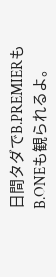日間タダでB.PREMIERもB.ONEも観られるよ。